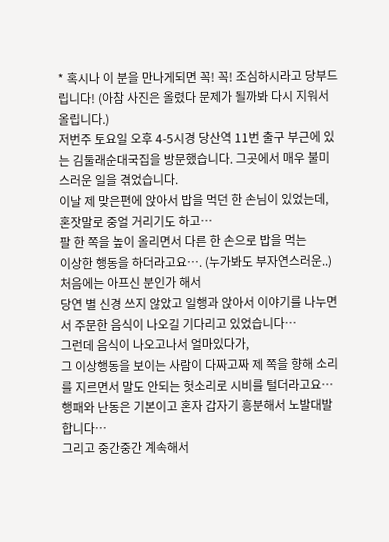* 혹시나 이 분을 만나게되면 꼭! 꼭! 조심하시라고 당부드립니다! (아참 사진은 올렸다 문제가 될까봐 다시 지워서 올립니다.)
저번주 토요일 오후 4-5시경 당산역 11번 출구 부근에 있는 김둘래순대국집을 방문했습니다. 그곳에서 매우 불미스러운 일을 겪었습니다.
이날 제 맞은편에 앉아서 밥을 먹던 한 손님이 있었는데,
혼잣말로 중얼 거리기도 하고…
팔 한 쪽을 높이 올리면서 다른 한 손으로 밥을 먹는
이상한 행동을 하더라고요…. (누가봐도 부자연스러운..)
처음에는 아프신 분인가 해서
당연 별 신경 쓰지 않았고 일행과 앉아서 이야기를 나누면서 주문한 음식이 나오길 기다리고 있었습니다…
그런데 음식이 나오고나서 얼마있다가,
그 이상행동을 보이는 사람이 다짜고짜 제 쪽을 향해 소리를 지르면서 말도 안되는 헛소리로 시비를 털더라고요… 행패와 난동은 기본이고 혼자 갑자기 흥분해서 노발대발 합니다…
그리고 중간중간 계속해서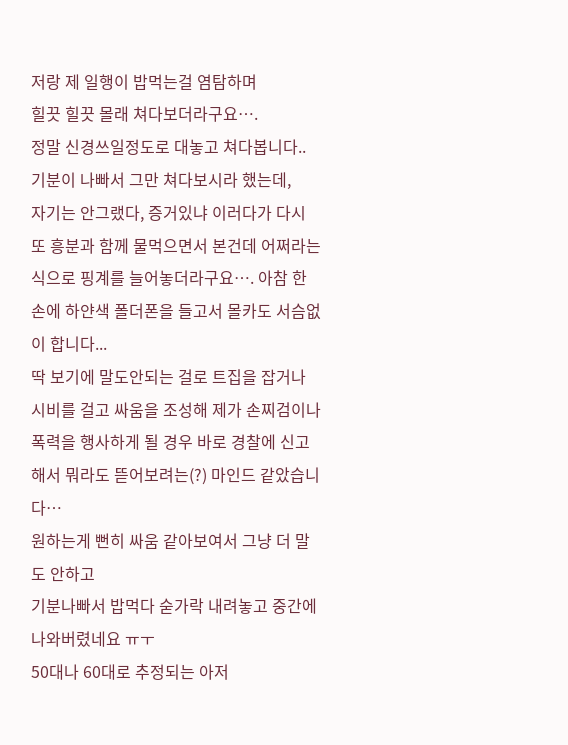저랑 제 일행이 밥먹는걸 염탐하며
힐끗 힐끗 몰래 쳐다보더라구요….
정말 신경쓰일정도로 대놓고 쳐다봅니다..
기분이 나빠서 그만 쳐다보시라 했는데,
자기는 안그랬다, 증거있냐 이러다가 다시 또 흥분과 함께 물먹으면서 본건데 어쩌라는 식으로 핑계를 늘어놓더라구요…. 아참 한 손에 하얀색 폴더폰을 들고서 몰카도 서슴없이 합니다...
딱 보기에 말도안되는 걸로 트집을 잡거나 시비를 걸고 싸움을 조성해 제가 손찌검이나 폭력을 행사하게 될 경우 바로 경찰에 신고해서 뭐라도 뜯어보려는(?) 마인드 같았습니다…
원하는게 뻔히 싸움 같아보여서 그냥 더 말도 안하고
기분나빠서 밥먹다 숟가락 내려놓고 중간에 나와버렸네요 ㅠㅜ
50대나 60대로 추정되는 아저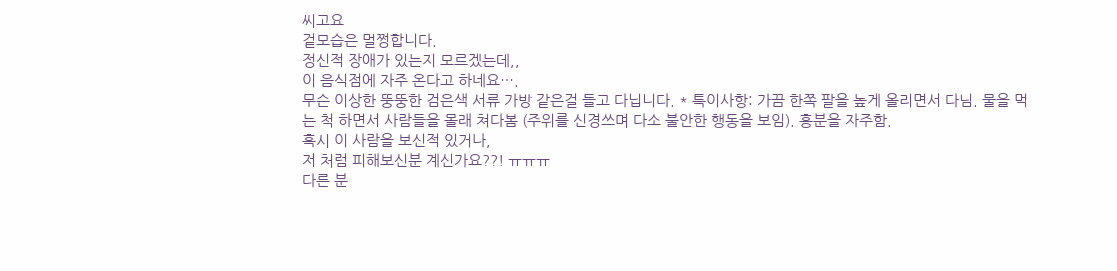씨고요
겉모습은 멀쩡합니다.
정신적 장애가 있는지 모르겠는데,,
이 음식점에 자주 온다고 하네요….
무슨 이상한 뚱뚱한 검은색 서류 가방 같은걸 들고 다닙니다. * 특이사항: 가끔 한쪽 팔을 높게 올리면서 다님. 물을 먹는 척 하면서 사람들을 몰래 쳐다봄 (주위를 신경쓰며 다소 불안한 행동을 보임). 흥분을 자주함.
혹시 이 사람을 보신적 있거나,
저 처럼 피해보신분 계신가요??! ㅠㅠㅠ
다른 분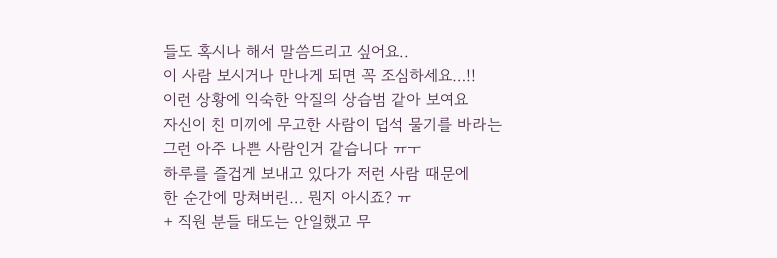들도 혹시나 해서 말씀드리고 싶어요..
이 사람 보시거나 만나게 되면 꼭 조심하세요…!!
이런 상황에 익숙한 악질의 상습범 같아 보여요
자신이 친 미끼에 무고한 사람이 덥석 물기를 바라는
그런 아주 나쁜 사람인거 같습니다 ㅠㅜ
하루를 즐겁게 보내고 있다가 저런 사람 때문에
한 순간에 망쳐버린… 뭔지 아시죠? ㅠ
+ 직원 분들 태도는 안일했고 무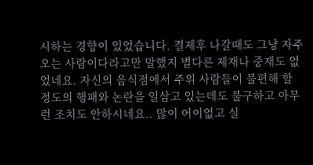시하는 경향이 있었습니다. 결제후 나갈때도 그냥 자주 오는 사람이다라고만 말했지 별다른 제재나 중재도 없었네요. 자신의 음식점에서 주위 사람들이 불편해 할 정도의 행패와 논란을 일삼고 있는데도 불구하고 아무런 조치도 안하시네요.. 많이 어이없고 실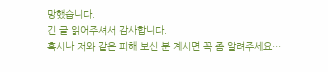망했습니다.
긴 글 읽어주셔서 감사합니다.
혹시나 저와 같은 피해 보신 분 계시면 꼭 좀 알려주세요…